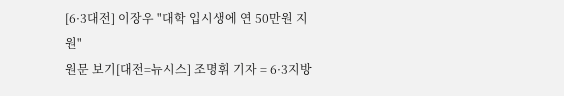[6·3대전] 이장우 "대학 입시생에 연 50만원 지원"
원문 보기[대전=뉴시스] 조명휘 기자 = 6·3지방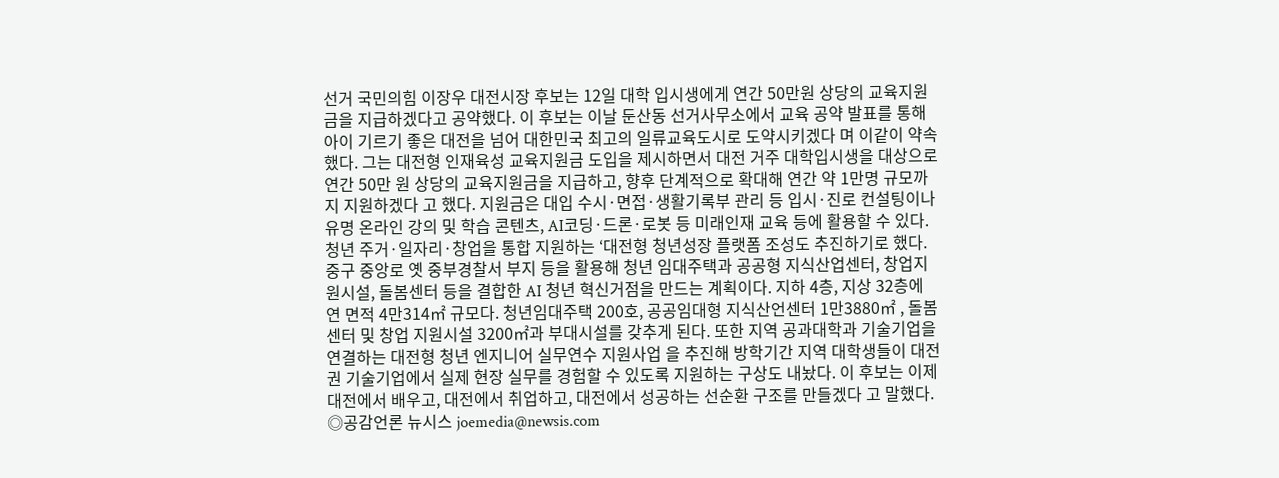선거 국민의힘 이장우 대전시장 후보는 12일 대학 입시생에게 연간 50만원 상당의 교육지원금을 지급하겠다고 공약했다. 이 후보는 이날 둔산동 선거사무소에서 교육 공약 발표를 통해 아이 기르기 좋은 대전을 넘어 대한민국 최고의 일류교육도시로 도약시키겠다 며 이같이 약속했다. 그는 대전형 인재육성 교육지원금 도입을 제시하면서 대전 거주 대학입시생을 대상으로 연간 50만 원 상당의 교육지원금을 지급하고, 향후 단계적으로 확대해 연간 약 1만명 규모까지 지원하겠다 고 했다. 지원금은 대입 수시·면접·생활기록부 관리 등 입시·진로 컨설팅이나 유명 온라인 강의 및 학습 콘텐츠, AI코딩·드론·로봇 등 미래인재 교육 등에 활용할 수 있다. 청년 주거·일자리·창업을 통합 지원하는 ‘대전형 청년성장 플랫폼 조성도 추진하기로 했다. 중구 중앙로 옛 중부경찰서 부지 등을 활용해 청년 임대주택과 공공형 지식산업센터, 창업지원시설, 돌봄센터 등을 결합한 AI 청년 혁신거점을 만드는 계획이다. 지하 4층, 지상 32층에 연 면적 4만314㎡ 규모다. 청년임대주택 200호, 공공임대형 지식산언센터 1만3880㎡ , 돌봄센터 및 창업 지원시설 3200㎡과 부대시설를 갖추게 된다. 또한 지역 공과대학과 기술기업을 연결하는 대전형 청년 엔지니어 실무연수 지원사업 을 추진해 방학기간 지역 대학생들이 대전권 기술기업에서 실제 현장 실무를 경험할 수 있도록 지원하는 구상도 내놨다. 이 후보는 이제 대전에서 배우고, 대전에서 취업하고, 대전에서 성공하는 선순환 구조를 만들겠다 고 말했다. ◎공감언론 뉴시스 joemedia@newsis.com